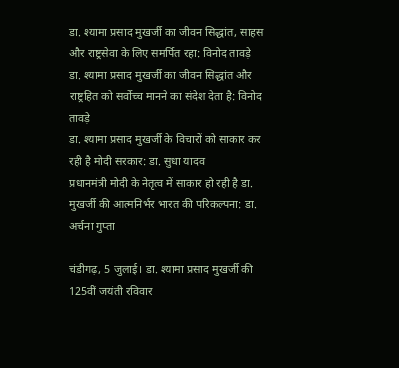डा. श्यामा प्रसाद मुखर्जी का जीवन सिद्धांत, साहस और राष्ट्रसेवा के लिए समर्पित रहा: विनोद तावड़े
डा. श्यामा प्रसाद मुखर्जी का जीवन सिद्धांत और राष्ट्रहित को सर्वोच्च मानने का संदेश देता है: विनोद तावड़े
डा. श्यामा प्रसाद मुखर्जी के विचारों को साकार कर रही है मोदी सरकार: डा. सुधा यादव
प्रधानमंत्री मोदी के नेतृत्व में साकार हो रही है डा. मुखर्जी की आत्मनिर्भर भारत की परिकल्पना: डा. अर्चना गुप्ता

चंडीगढ़, 5 जुलाई। डा. श्यामा प्रसाद मुखर्जी की 125वीं जयंती रविवार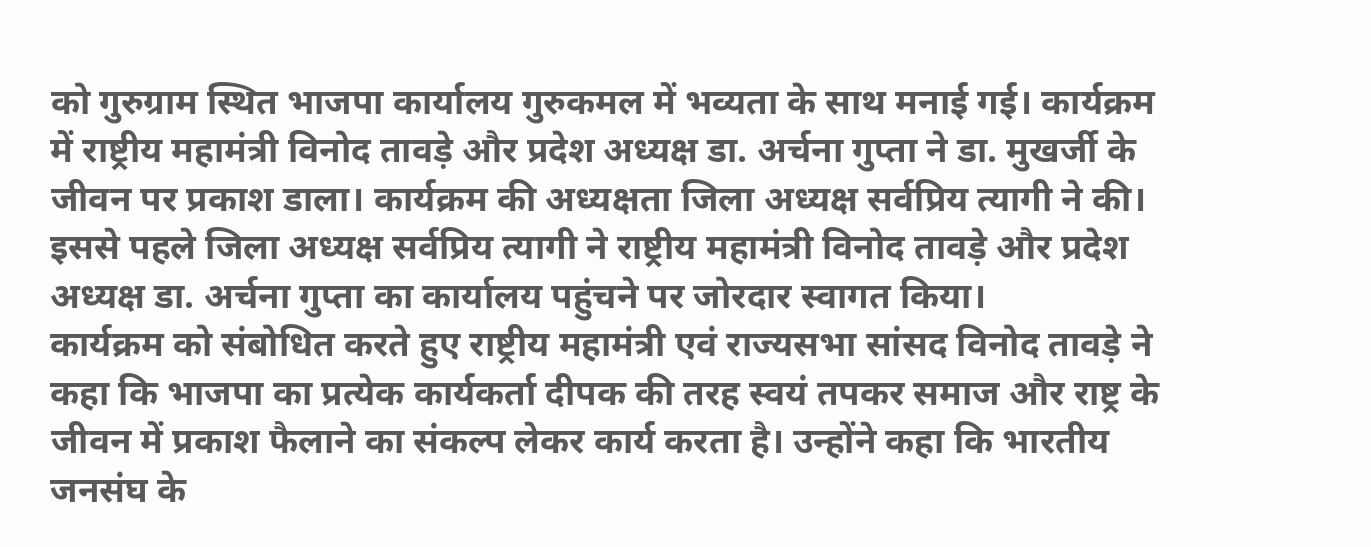को गुरुग्राम स्थित भाजपा कार्यालय गुरुकमल में भव्यता के साथ मनाई गई। कार्यक्रम में राष्ट्रीय महामंत्री विनोद तावड़े और प्रदेश अध्यक्ष डा. अर्चना गुप्ता ने डा. मुखर्जी के जीवन पर प्रकाश डाला। कार्यक्रम की अध्यक्षता जिला अध्यक्ष सर्वप्रिय त्यागी ने की। इससे पहले जिला अध्यक्ष सर्वप्रिय त्यागी ने राष्ट्रीय महामंत्री विनोद तावड़े और प्रदेश अध्यक्ष डा. अर्चना गुप्ता का कार्यालय पहुंचने पर जोरदार स्वागत किया।
कार्यक्रम को संबोधित करते हुए राष्ट्रीय महामंत्री एवं राज्यसभा सांसद विनोद तावड़े ने कहा कि भाजपा का प्रत्येक कार्यकर्ता दीपक की तरह स्वयं तपकर समाज और राष्ट्र के जीवन में प्रकाश फैलाने का संकल्प लेकर कार्य करता है। उन्होंने कहा कि भारतीय जनसंघ के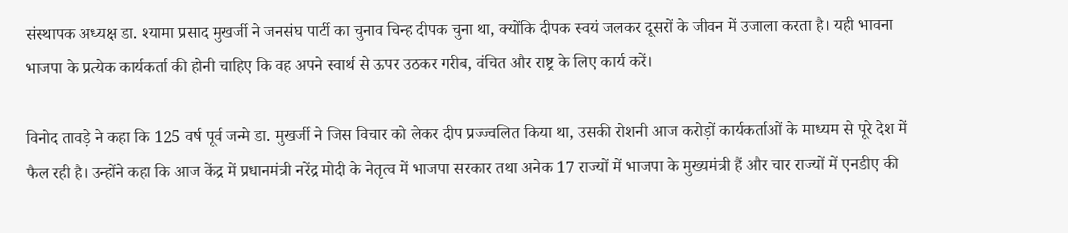संस्थापक अध्यक्ष डा. श्यामा प्रसाद मुखर्जी ने जनसंघ पार्टी का चुनाव चिन्ह दीपक चुना था, क्योंकि दीपक स्वयं जलकर दूसरों के जीवन में उजाला करता है। यही भावना भाजपा के प्रत्येक कार्यकर्ता की होनी चाहिए कि वह अपने स्वार्थ से ऊपर उठकर गरीब, वंचित और राष्ट्र के लिए कार्य करें।

विनोद तावड़े ने कहा कि 125 वर्ष पूर्व जन्मे डा. मुखर्जी ने जिस विचार को लेकर दीप प्रज्ज्वलित किया था, उसकी रोशनी आज करोड़ों कार्यकर्ताओं के माध्यम से पूरे देश में फैल रही है। उन्होंने कहा कि आज केंद्र में प्रधानमंत्री नरेंद्र मोदी के नेतृत्व में भाजपा सरकार तथा अनेक 17 राज्यों में भाजपा के मुख्यमंत्री हैं और चार राज्यों में एनडीए की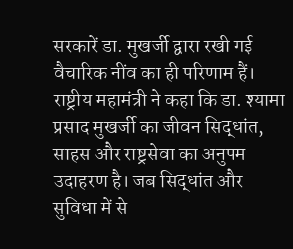सरकारें डा. मुखर्जी द्वारा रखी गई वैचारिक नींव का ही परिणाम हैं।
राष्ट्रीय महामंत्री ने कहा कि डा. श्यामा प्रसाद मुखर्जी का जीवन सिद्धांत, साहस और राष्ट्रसेवा का अनुपम उदाहरण है। जब सिद्धांत और सुविधा में से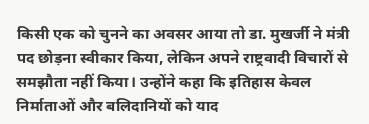किसी एक को चुनने का अवसर आया तो डा. मुखर्जी ने मंत्री पद छोड़ना स्वीकार किया, लेकिन अपने राष्ट्रवादी विचारों से समझौता नहीं किया। उन्होंने कहा कि इतिहास केवल निर्माताओं और बलिदानियों को याद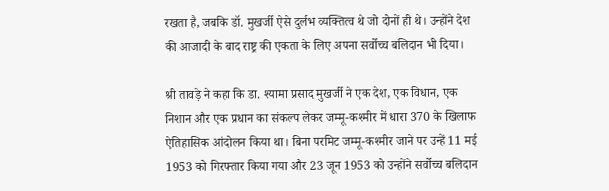रखता है, जबकि डॉ. मुखर्जी ऐसे दुर्लभ व्यक्तित्व थे जो दोनों ही थे। उन्होंने देश की आजादी के बाद राष्ट्र की एकता के लिए अपना सर्वोच्च बलिदान भी दिया।

श्री तावड़े ने कहा कि डा. श्यामा प्रसाद मुखर्जी ने एक देश, एक विधान, एक निशान और एक प्रधान का संकल्प लेकर जम्मू-कश्मीर में धारा 370 के खिलाफ ऐतिहासिक आंदोलन किया था। बिना परमिट जम्मू-कश्मीर जाने पर उन्हें 11 मई 1953 को गिरफ्तार किया गया और 23 जून 1953 को उन्होंने सर्वोच्च बलिदान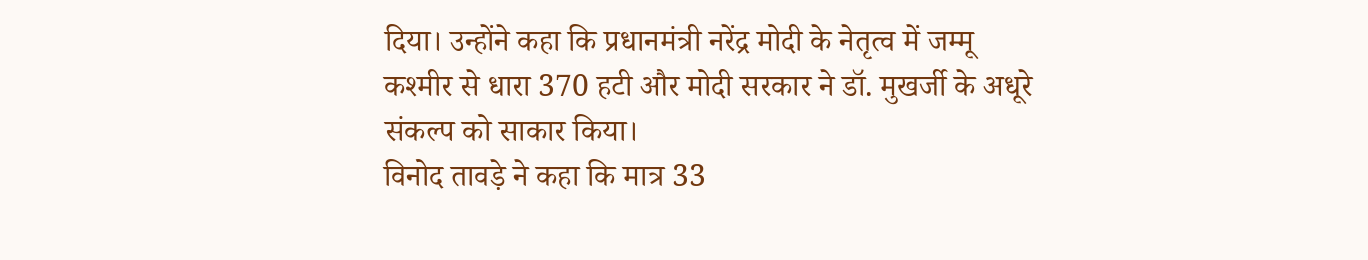दिया। उन्होंने कहा कि प्रधानमंत्री नरेंद्र मोदी के नेतृत्व में जम्मू कश्मीर से धारा 370 हटी और मोदी सरकार ने डॉ. मुखर्जी के अधूरे संकल्प को साकार किया।
विनोद तावड़े ने कहा कि मात्र 33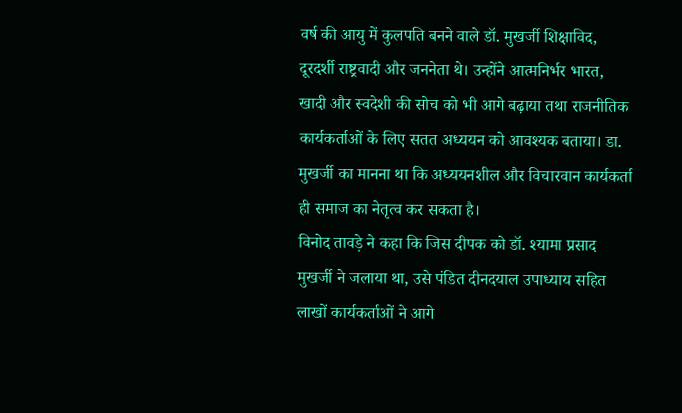वर्ष की आयु में कुलपति बनने वाले डॉ. मुखर्जी शिक्षाविद, दूरदर्शी राष्ट्रवादी और जननेता थे। उन्होंने आत्मनिर्भर भारत, खादी और स्वदेशी की सोच को भी आगे बढ़ाया तथा राजनीतिक कार्यकर्ताओं के लिए सतत अध्ययन को आवश्यक बताया। डा. मुखर्जी का मानना था कि अध्ययनशील और विचारवान कार्यकर्ता ही समाज का नेतृत्व कर सकता है।
विनोद तावड़े ने कहा कि जिस दीपक को डॉ. श्यामा प्रसाद मुखर्जी ने जलाया था, उसे पंडित दीनदयाल उपाध्याय सहित लाखों कार्यकर्ताओं ने आगे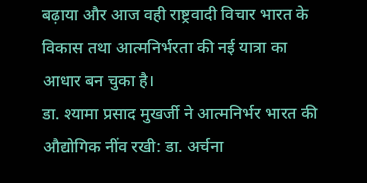बढ़ाया और आज वही राष्ट्रवादी विचार भारत के विकास तथा आत्मनिर्भरता की नई यात्रा का आधार बन चुका है।
डा. श्यामा प्रसाद मुखर्जी ने आत्मनिर्भर भारत की औद्योगिक नींव रखी: डा. अर्चना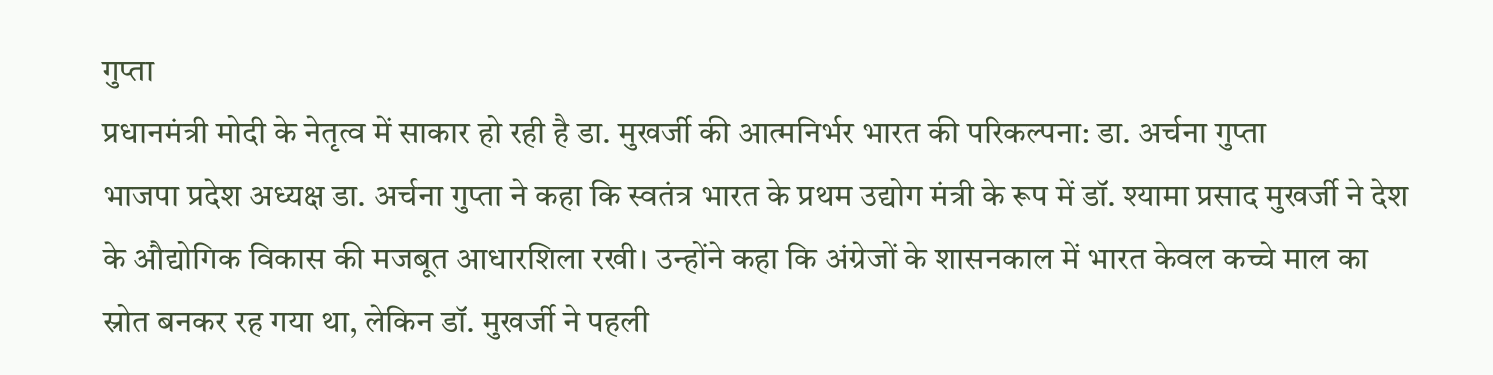गुप्ता
प्रधानमंत्री मोदी के नेतृत्व में साकार हो रही है डा. मुखर्जी की आत्मनिर्भर भारत की परिकल्पना: डा. अर्चना गुप्ता
भाजपा प्रदेश अध्यक्ष डा. अर्चना गुप्ता ने कहा कि स्वतंत्र भारत के प्रथम उद्योग मंत्री के रूप में डॉ. श्यामा प्रसाद मुखर्जी ने देश के औद्योगिक विकास की मजबूत आधारशिला रखी। उन्होंने कहा कि अंग्रेजों के शासनकाल में भारत केवल कच्चे माल का स्रोत बनकर रह गया था, लेकिन डॉ. मुखर्जी ने पहली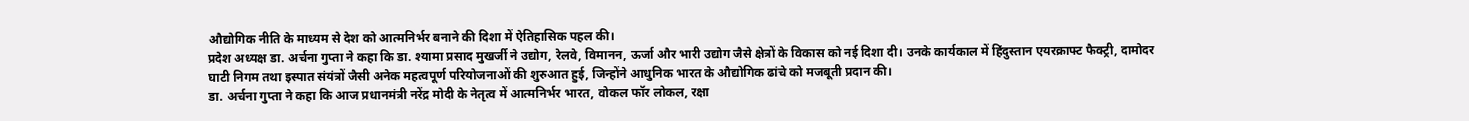औद्योगिक नीति के माध्यम से देश को आत्मनिर्भर बनाने की दिशा में ऐतिहासिक पहल की।
प्रदेश अध्यक्ष डा. अर्चना गुप्ता ने कहा कि डा. श्यामा प्रसाद मुखर्जी ने उद्योग, रेलवे, विमानन, ऊर्जा और भारी उद्योग जैसे क्षेत्रों के विकास को नई दिशा दी। उनके कार्यकाल में हिंदुस्तान एयरक्राफ्ट फैक्ट्री, दामोदर घाटी निगम तथा इस्पात संयंत्रों जैसी अनेक महत्वपूर्ण परियोजनाओं की शुरुआत हुई, जिन्होंने आधुनिक भारत के औद्योगिक ढांचे को मजबूती प्रदान की।
डा. अर्चना गुप्ता ने कहा कि आज प्रधानमंत्री नरेंद्र मोदी के नेतृत्व में आत्मनिर्भर भारत, वोकल फॉर लोकल, रक्षा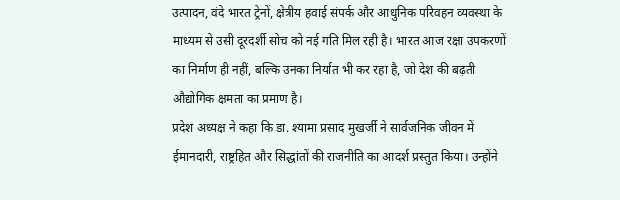उत्पादन, वंदे भारत ट्रेनों, क्षेत्रीय हवाई संपर्क और आधुनिक परिवहन व्यवस्था के माध्यम से उसी दूरदर्शी सोच को नई गति मिल रही है। भारत आज रक्षा उपकरणों का निर्माण ही नहीं, बल्कि उनका निर्यात भी कर रहा है, जो देश की बढ़ती औद्योगिक क्षमता का प्रमाण है।
प्रदेश अध्यक्ष ने कहा कि डा. श्यामा प्रसाद मुखर्जी ने सार्वजनिक जीवन में ईमानदारी, राष्ट्रहित और सिद्धांतों की राजनीति का आदर्श प्रस्तुत किया। उन्होंने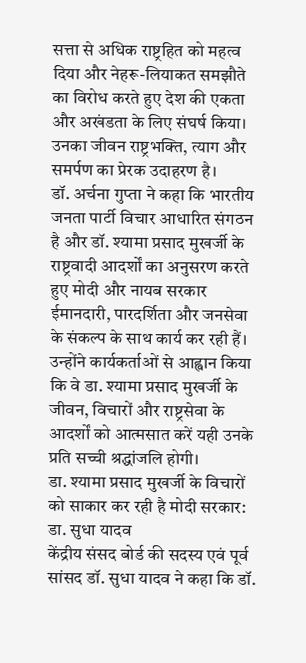सत्ता से अधिक राष्ट्रहित को महत्व दिया और नेहरू-लियाकत समझौते का विरोध करते हुए देश की एकता और अखंडता के लिए संघर्ष किया। उनका जीवन राष्ट्रभक्ति, त्याग और समर्पण का प्रेरक उदाहरण है।
डॉ. अर्चना गुप्ता ने कहा कि भारतीय जनता पार्टी विचार आधारित संगठन है और डॉ. श्यामा प्रसाद मुखर्जी के राष्ट्रवादी आदर्शों का अनुसरण करते हुए मोदी और नायब सरकार ईमानदारी, पारदर्शिता और जनसेवा के संकल्प के साथ कार्य कर रही हैं। उन्होंने कार्यकर्ताओं से आह्वान किया कि वे डा. श्यामा प्रसाद मुखर्जी के जीवन, विचारों और राष्ट्रसेवा के आदर्शों को आत्मसात करें यही उनके प्रति सच्ची श्रद्धांजलि होगी।
डा. श्यामा प्रसाद मुखर्जी के विचारों को साकार कर रही है मोदी सरकार: डा. सुधा यादव
केंद्रीय संसद बोर्ड की सदस्य एवं पूर्व सांसद डॉ. सुधा यादव ने कहा कि डॉ.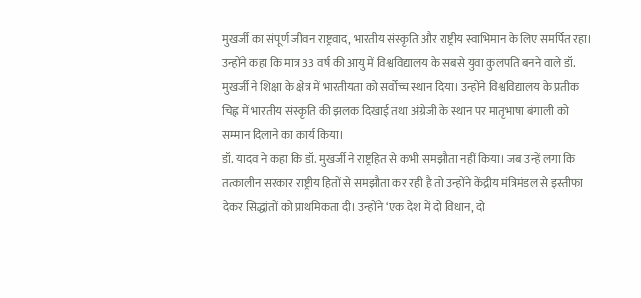मुखर्जी का संपूर्ण जीवन राष्ट्रवाद, भारतीय संस्कृति और राष्ट्रीय स्वाभिमान के लिए समर्पित रहा। उन्होंने कहा कि मात्र 33 वर्ष की आयु में विश्वविद्यालय के सबसे युवा कुलपति बनने वाले डॉ. मुखर्जी ने शिक्षा के क्षेत्र में भारतीयता को सर्वोच्च स्थान दिया। उन्होंने विश्वविद्यालय के प्रतीक चिह्न में भारतीय संस्कृति की झलक दिखाई तथा अंग्रेजी के स्थान पर मातृभाषा बंगाली को सम्मान दिलाने का कार्य किया।
डॉ. यादव ने कहा कि डॉ. मुखर्जी ने राष्ट्रहित से कभी समझौता नहीं किया। जब उन्हें लगा कि तत्कालीन सरकार राष्ट्रीय हितों से समझौता कर रही है तो उन्होंने केंद्रीय मंत्रिमंडल से इस्तीफा देकर सिद्धांतों को प्राथमिकता दी। उन्होंने ‘एक देश में दो विधान, दो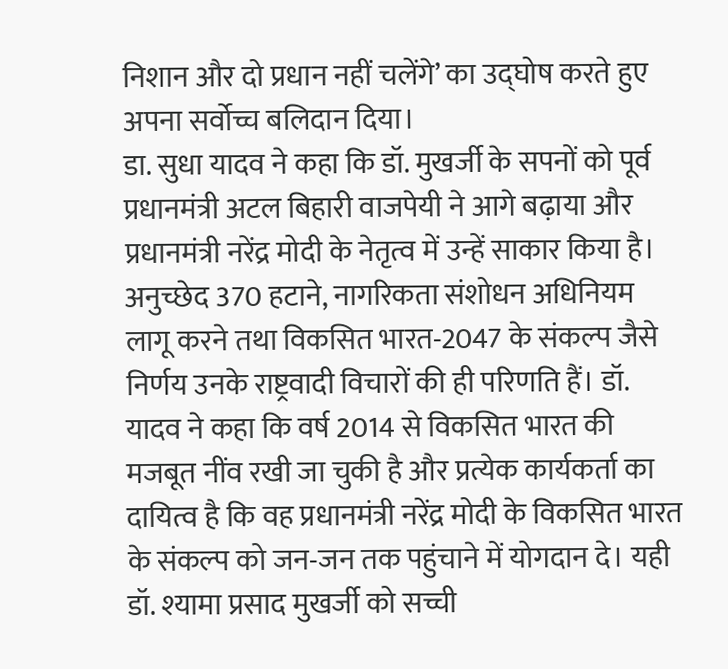निशान और दो प्रधान नहीं चलेंगे’ का उद्घोष करते हुए अपना सर्वोच्च बलिदान दिया।
डा. सुधा यादव ने कहा कि डॉ. मुखर्जी के सपनों को पूर्व प्रधानमंत्री अटल बिहारी वाजपेयी ने आगे बढ़ाया और प्रधानमंत्री नरेंद्र मोदी के नेतृत्व में उन्हें साकार किया है। अनुच्छेद 370 हटाने, नागरिकता संशोधन अधिनियम लागू करने तथा विकसित भारत-2047 के संकल्प जैसे निर्णय उनके राष्ट्रवादी विचारों की ही परिणति हैं। डॉ. यादव ने कहा कि वर्ष 2014 से विकसित भारत की मजबूत नींव रखी जा चुकी है और प्रत्येक कार्यकर्ता का दायित्व है कि वह प्रधानमंत्री नरेंद्र मोदी के विकसित भारत के संकल्प को जन-जन तक पहुंचाने में योगदान दे। यही डॉ. श्यामा प्रसाद मुखर्जी को सच्ची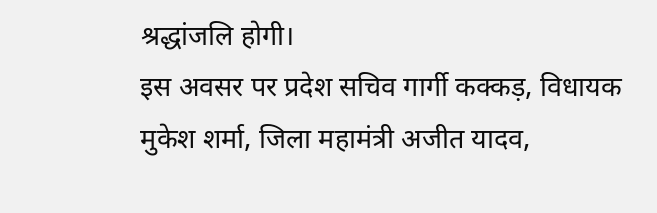श्रद्धांजलि होगी।
इस अवसर पर प्रदेश सचिव गार्गी कक्कड़, विधायक मुकेश शर्मा, जिला महामंत्री अजीत यादव,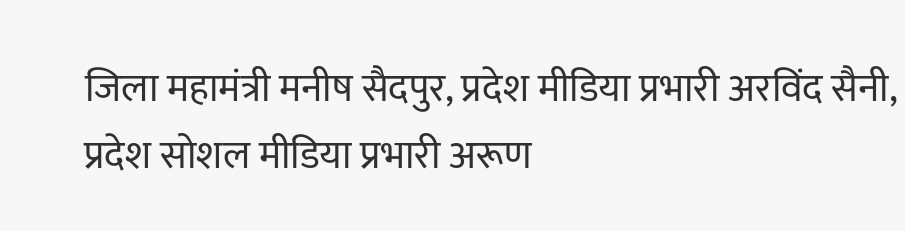जिला महामंत्री मनीष सैदपुर, प्रदेश मीडिया प्रभारी अरविंद सैनी, प्रदेश सोशल मीडिया प्रभारी अरूण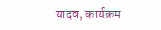यादव, कार्यक्रम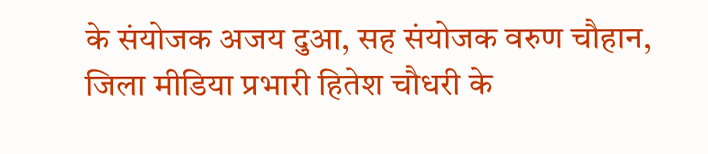के संयोजक अजय दुआ, सह संयोजक वरुण चौहान, जिला मीडिया प्रभारी हितेश चौधरी के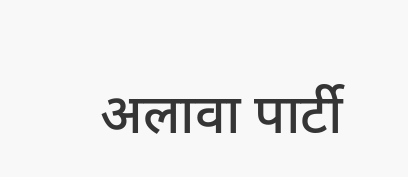अलावा पार्टी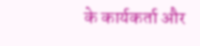के कार्यकर्ता और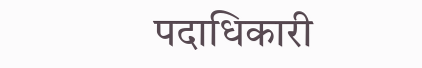पदाधिकारी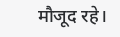मौजूद रहे।